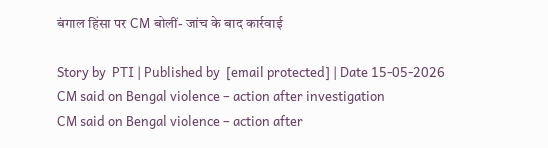बंगाल हिंसा पर CM बोलीं- जांच के बाद कार्रवाई

Story by  PTI | Published by  [email protected] | Date 15-05-2026
CM said on Bengal violence – action after investigation
CM said on Bengal violence – action after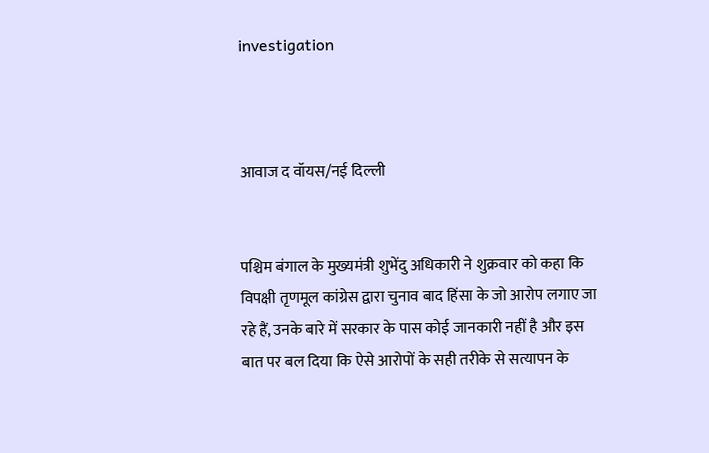investigation



आवाज द वॉयस/नई दिल्ली


पश्चिम बंगाल के मुख्यमंत्री शुभेंदु अधिकारी ने शुक्रवार को कहा कि विपक्षी तृणमूल कांग्रेस द्वारा चुनाव बाद हिंसा के जो आरोप लगाए जा रहे हैं, उनके बारे में सरकार के पास कोई जानकारी नहीं है और इस बात पर बल दिया कि ऐसे आरोपों के सही तरीके से सत्यापन के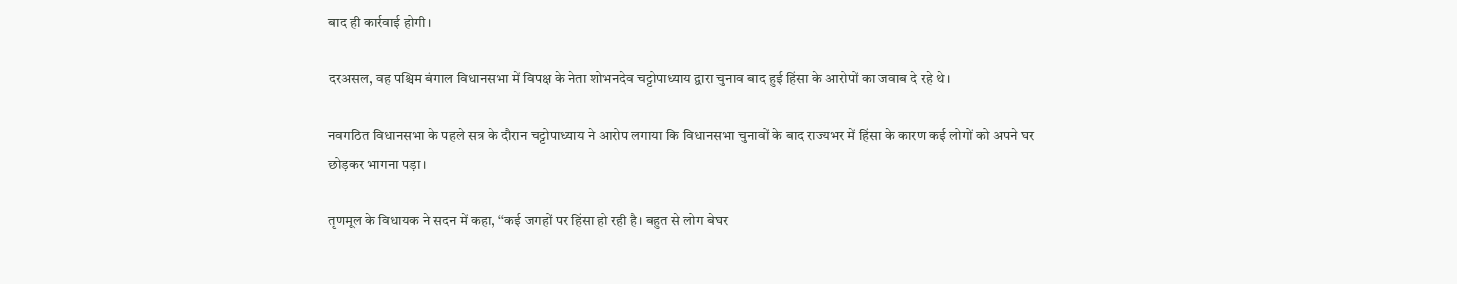बाद ही कार्रवाई होगी।

दरअसल, वह पश्चिम बंगाल विधानसभा में विपक्ष के नेता शोभनदेव चट्टोपाध्याय द्वारा चुनाव बाद हुई हिंसा के आरोपों का जवाब दे रहे थे।

नवगठित विधानसभा के पहले सत्र के दौरान चट्टोपाध्याय ने आरोप लगाया कि विधानसभा चुनावों के बाद राज्यभर में हिंसा के कारण कई लोगों को अपने घर छोड़कर भागना पड़ा।

तृणमूल के विधायक ने सदन में कहा, ‘‘कई जगहों पर हिंसा हो रही है। बहुत से लोग बेघर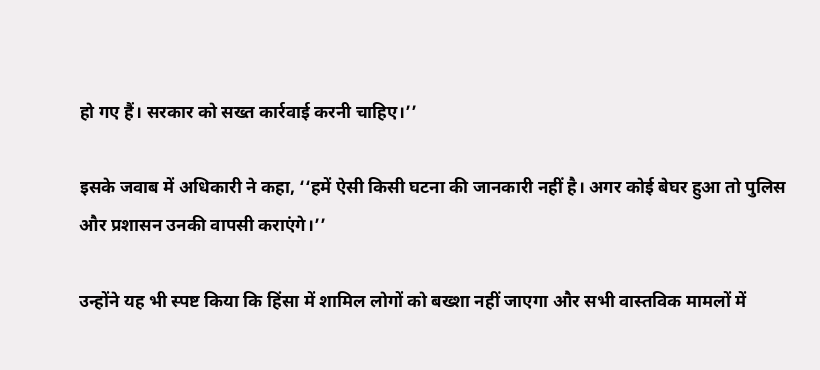हो गए हैं। सरकार को सख्त कार्रवाई करनी चाहिए।’’

इसके जवाब में अधिकारी ने कहा, ‘‘हमें ऐसी किसी घटना की जानकारी नहीं है। अगर कोई बेघर हुआ तो पुलिस और प्रशासन उनकी वापसी कराएंगे।’’

उन्होंने यह भी स्पष्ट किया कि हिंसा में शामिल लोगों को बख्शा नहीं जाएगा और सभी वास्तविक मामलों में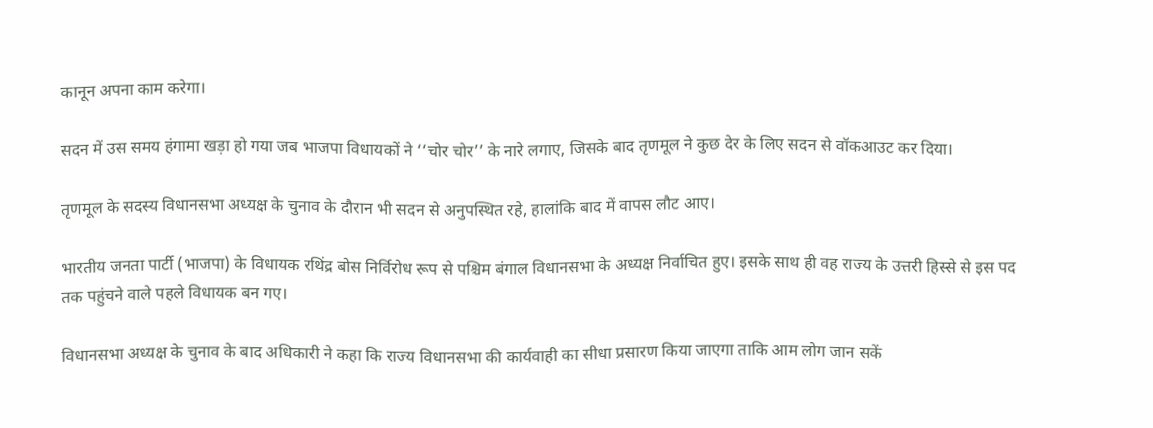कानून अपना काम करेगा।

सदन में उस समय हंगामा खड़ा हो गया जब भाजपा विधायकों ने ‘‘चोर चोर’’ के नारे लगाए, जिसके बाद तृणमूल ने कुछ देर के लिए सदन से वॉकआउट कर दिया।

तृणमूल के सदस्य विधानसभा अध्यक्ष के चुनाव के दौरान भी सदन से अनुपस्थित रहे, हालांकि बाद में वापस लौट आए।

भारतीय जनता पार्टी (भाजपा) के विधायक रथिंद्र बोस निर्विरोध रूप से पश्चिम बंगाल विधानसभा के अध्यक्ष निर्वाचित हुए। इसके साथ ही वह राज्य के उत्तरी हिस्से से इस पद तक पहुंचने वाले पहले विधायक बन गए।

विधानसभा अध्यक्ष के चुनाव के बाद अधिकारी ने कहा कि राज्य विधानसभा की कार्यवाही का सीधा प्रसारण किया जाएगा ताकि आम लोग जान सकें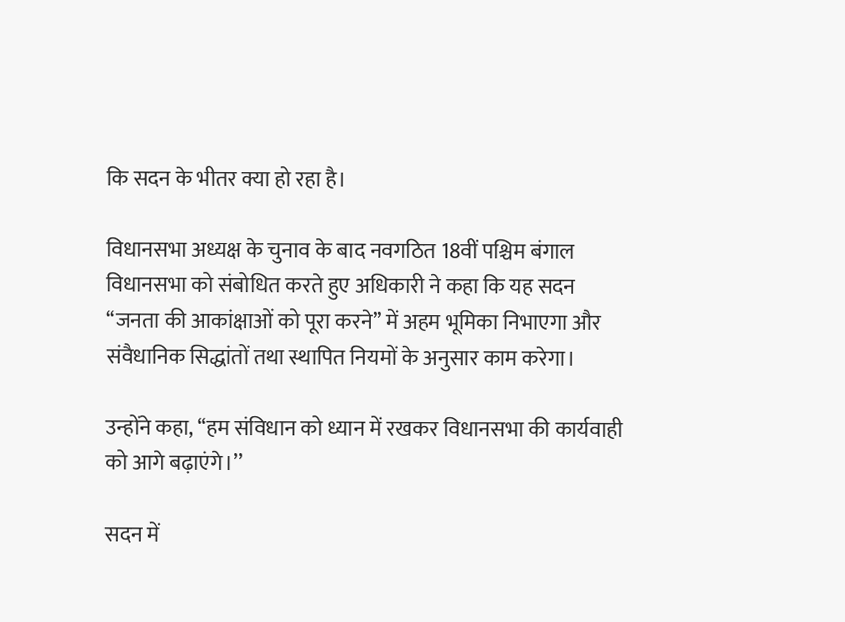कि सदन के भीतर क्या हो रहा है।

विधानसभा अध्यक्ष के चुनाव के बाद नवगठित 18वीं पश्चिम बंगाल विधानसभा को संबोधित करते हुए अधिकारी ने कहा कि यह सदन ‘‘जनता की आकांक्षाओं को पूरा करने’’ में अहम भूमिका निभाएगा और संवैधानिक सिद्धांतों तथा स्थापित नियमों के अनुसार काम करेगा।

उन्होंने कहा, ‘‘हम संविधान को ध्यान में रखकर विधानसभा की कार्यवाही को आगे बढ़ाएंगे।’’

सदन में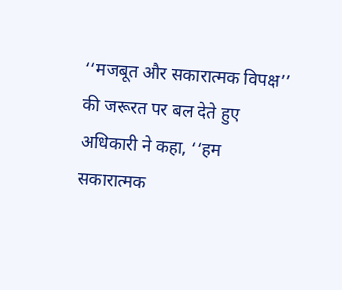‘‘मजबूत और सकारात्मक विपक्ष’’ की जरूरत पर बल देते हुए अधिकारी ने कहा, ‘‘हम सकारात्मक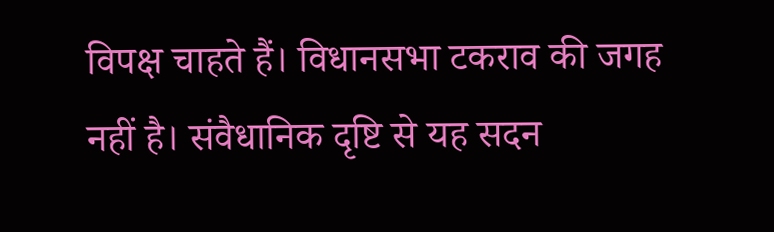विपक्ष चाहते हैं। विधानसभा टकराव की जगह नहीं है। संवैधानिक दृष्टि से यह सदन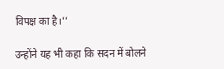विपक्ष का है।’’

उन्होंने यह भी कहा कि सदन में बोलने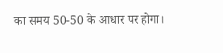का समय 50-50 के आधार पर होगा।